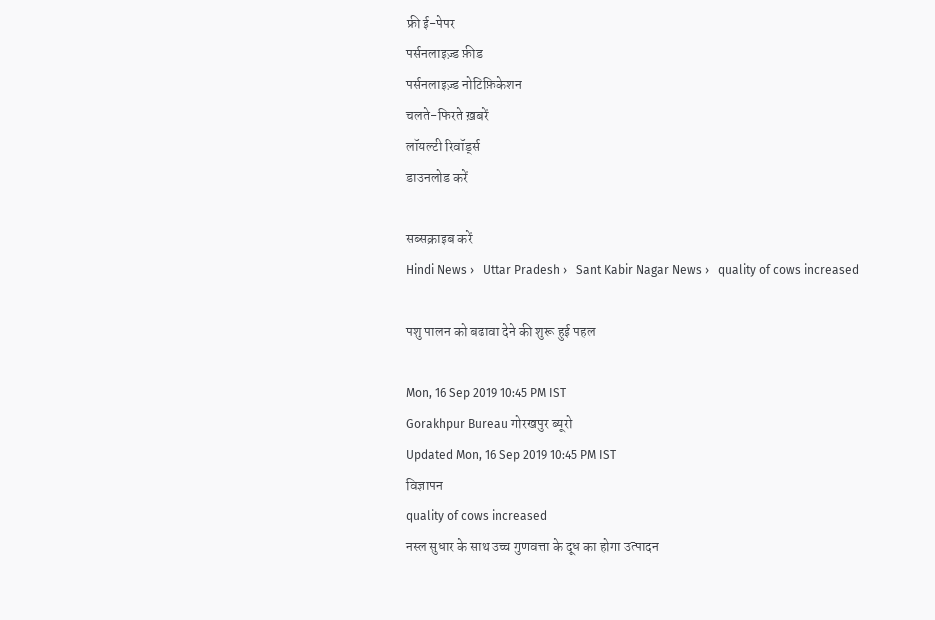फ्री ई-पेपर
पर्सनलाइज़्ड फ़ीड
पर्सनलाइज़्ड नोटिफ़िकेशन
चलते-फिरते ख़बरें
लॉयल्टी रिवॉर्ड्स
डाउनलोड करें

सब्सक्राइब करें
Hindi News ›   Uttar Pradesh ›   Sant Kabir Nagar News ›   quality of cows increased

पशु पालन को बढावा देने की शुरू हुई पहल

Mon, 16 Sep 2019 10:45 PM IST
Gorakhpur Bureau गोरखपुर ब्यूरो
Updated Mon, 16 Sep 2019 10:45 PM IST
विज्ञापन
quality of cows increased
नस्ल सुधार के साथ उच्च गुणवत्ता के दूध का होगा उत्पादन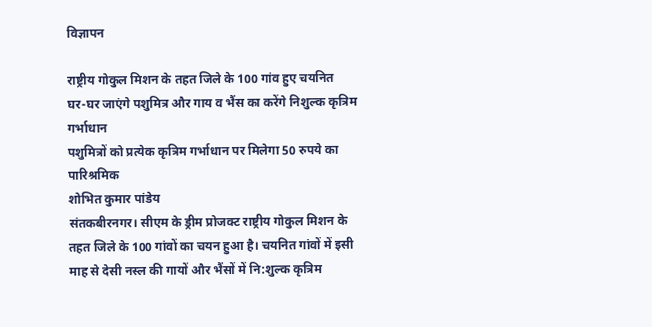विज्ञापन

राष्ट्रीय गोकुल मिशन के तहत जिले के 100 गांव हुए चयनित
घर-घर जाएंगे पशुमित्र और गाय व भैंस का करेंगे निशुल्क कृत्रिम गर्भाधान
पशुमित्रों को प्रत्येक कृत्रिम गर्भाधान पर मिलेगा 50 रुपये का पारिश्रमिक
शोभित कुमार पांडेय
संतकबीरनगर। सीएम के ड्रीम प्रोजक्ट राष्ट्रीय गोकुल मिशन के तहत जिले के 100 गांवों का चयन हुआ है। चयनित गांवों में इसी माह से देसी नस्ल की गायों और भैंसों में नि:शुल्क कृत्रिम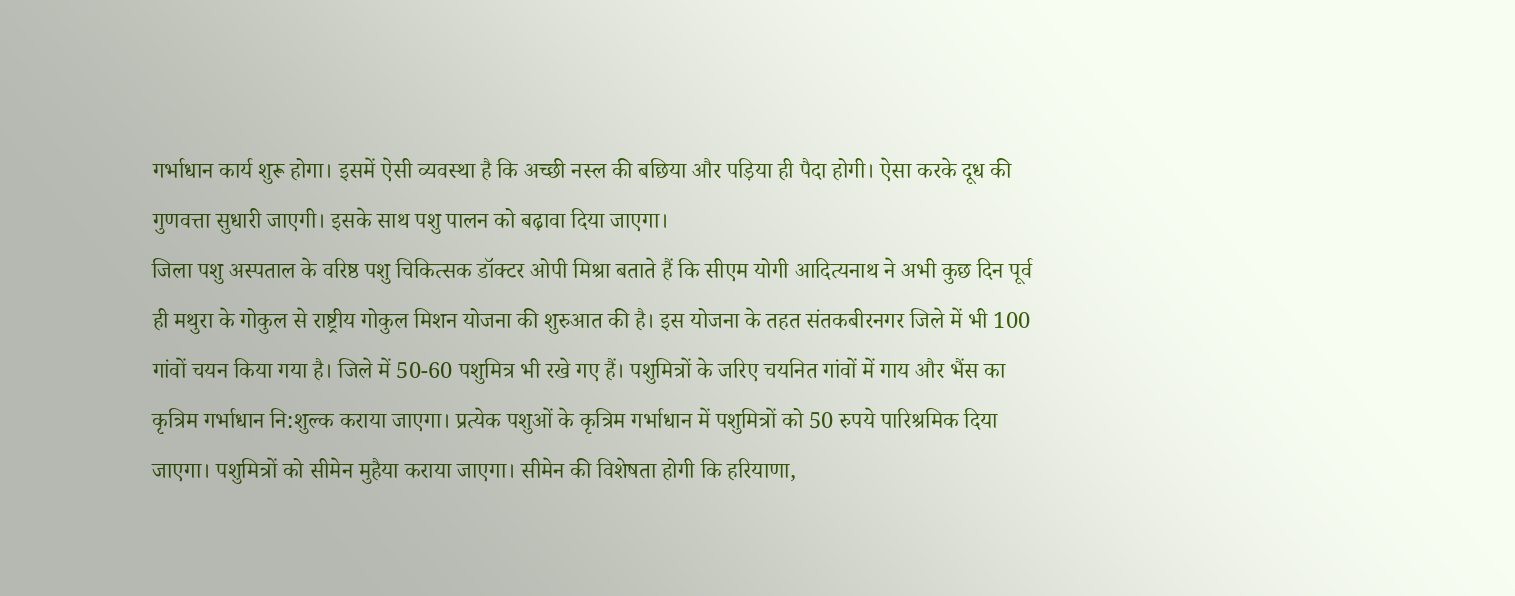गर्भाधान कार्य शुरू होगा। इसमें ऐसी व्यवस्था है कि अच्छी नस्ल की बछिया और पड़िया ही पैदा होगी। ऐसा करके दूध की गुणवत्ता सुधारी जाएगी। इसके साथ पशु पालन को बढ़ावा दिया जाएगा।
जिला पशु अस्पताल के वरिष्ठ पशु चिकित्सक डॉक्टर ओपी मिश्रा बताते हैं कि सीएम योगी आदित्यनाथ ने अभी कुछ दिन पूर्व ही मथुरा के गोकुल से राष्ट्रीय गोकुल मिशन योजना की शुरुआत की है। इस योजना के तहत संतकबीरनगर जिले में भी 100 गांवों चयन किया गया है। जिले में 50-60 पशुमित्र भी रखे गए हैं। पशुमित्रों के जरिए चयनित गांवों में गाय और भैंस का कृत्रिम गर्भाधान नि:शुल्क कराया जाएगा। प्रत्येक पशुओं के कृत्रिम गर्भाधान में पशुमित्रों को 50 रुपये पारिश्रमिक दिया जाएगा। पशुमित्रों को सीमेन मुहैया कराया जाएगा। सीमेन की विशेषता होगी कि हरियाणा,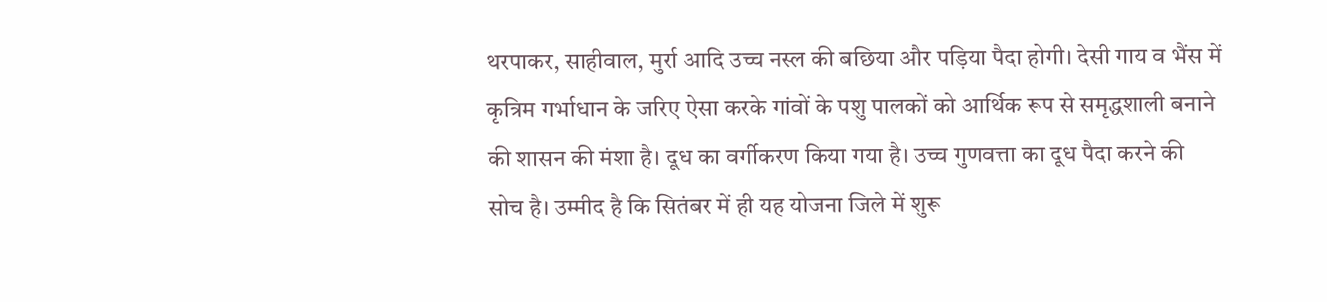थरपाकर, साहीवाल, मुर्रा आदि उच्च नस्ल की बछिया और पड़िया पैदा होगी। देसी गाय व भैंस में कृत्रिम गर्भाधान के जरिए ऐसा करके गांवों के पशु पालकों को आर्थिक रूप से समृद्धशाली बनाने की शासन की मंशा है। दूध का वर्गीकरण किया गया है। उच्च गुणवत्ता का दूध पैदा करने की सोच है। उम्मीद है कि सितंबर में ही यह योजना जिले में शुरू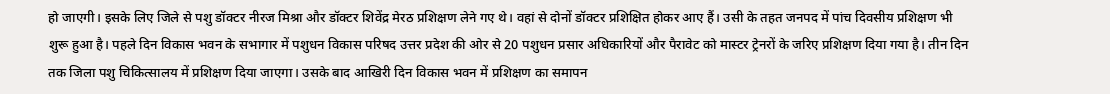हो जाएगी। इसके लिए जिले से पशु डॉक्टर नीरज मिश्रा और डॉक्टर शिवेंद्र मेरठ प्रशिक्षण लेने गए थे। वहां से दोनों डॉक्टर प्रशिक्षित होकर आए हैं। उसी के तहत जनपद में पांच दिवसीय प्रशिक्षण भी शुरू हुआ है। पहले दिन विकास भवन के सभागार में पशुधन विकास परिषद उत्तर प्रदेश की ओर से 20 पशुधन प्रसार अधिकारियों और पैरावेट को मास्टर ट्रेनरों के जरिए प्रशिक्षण दिया गया है। तीन दिन तक जिला पशु चिकित्सालय में प्रशिक्षण दिया जाएगा। उसके बाद आखिरी दिन विकास भवन में प्रशिक्षण का समापन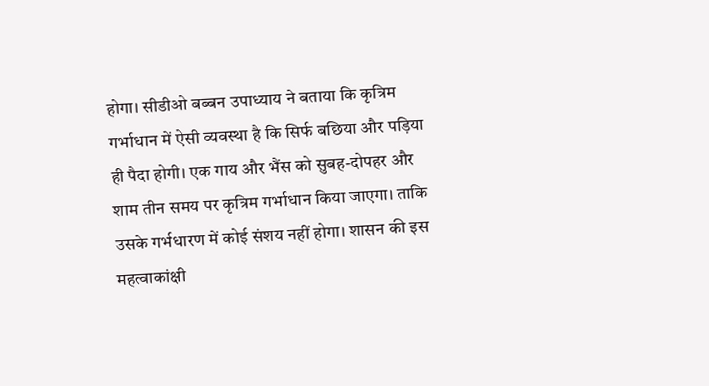होगा। सीडीओ बब्बन उपाध्याय ने बताया कि कृत्रिम गर्भाधान में ऐसी व्यवस्था है कि सिर्फ बछिया और पड़िया ही पैदा होगी। एक गाय और भैंस को सुबह-दोपहर और शाम तीन समय पर कृत्रिम गर्भाधान किया जाएगा। ताकि उसके गर्भधारण में कोई संशय नहीं होगा। शासन की इस महत्वाकांक्षी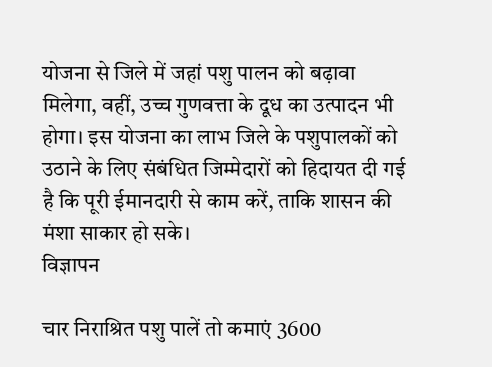योजना से जिले में जहां पशु पालन को बढ़ावा मिलेगा, वहीं, उच्च गुणवत्ता के दूध का उत्पादन भी होगा। इस योजना का लाभ जिले के पशुपालकों को उठाने के लिए संबंधित जिम्मेदारों को हिदायत दी गई है कि पूरी ईमानदारी से काम करें, ताकि शासन की मंशा साकार हो सके।
विज्ञापन

चार निराश्रित पशु पालें तो कमाएं 3600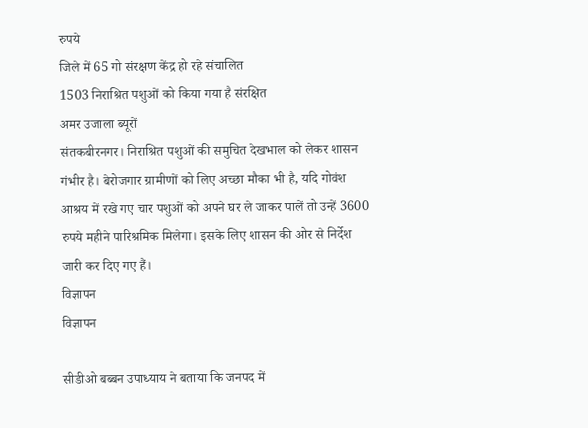रुपये
जिले में 65 गो संरक्षण केंद्र हो रहे संचालित
1503 निराश्रित पशुओं को किया गया है संरक्षित
अमर उजाला ब्यूरों
संतकबीरनगर। निराश्रित पशुओं की समुचित देखभाल को लेकर शासन गंभीर है। बेरोजगार ग्रामीणों को लिए अच्छा मौका भी है, यदि गोवंश आश्रय में रखे गए चार पशुओं को अपने घर ले जाकर पालें तो उन्हें 3600 रुपये महीने पारिश्रमिक मिलेगा। इसके लिए शासन की ओर से निर्देश जारी कर दिए गए हैं।
विज्ञापन
विज्ञापन

सीडीओ बब्बन उपाध्याय ने बताया कि जनपद में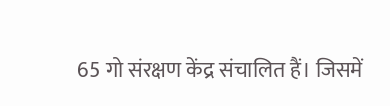65 गो संरक्षण केंद्र संचालित हैं। जिसमें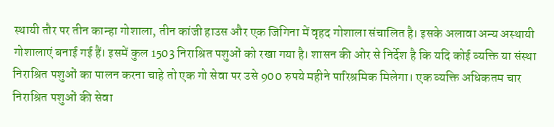स्थायी तौर पर तीन कान्हा गोशाला, तीन कांजी हाउस और एक जिगिना में वृहद गोशाला संचालित है। इसके अलावा अन्य अस्थायी गोशालाएं बनाई गई हैं। इसमें कुल 1503 निराश्रित पशुओं को रखा गया है। शासन की ओर से निर्देश है कि यदि कोई व्यक्ति या संस्था निराश्रित पशुओं का पालन करना चाहे तो एक गो सेवा पर उसे 900 रुपये महीने पारिश्रमिक मिलेगा। एक व्यक्ति अधिकतम चार निराश्रित पशुओं की सेवा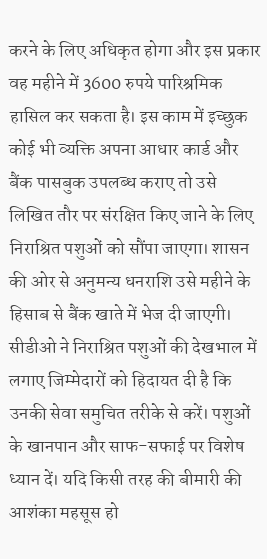करने के लिए अधिकृत होगा और इस प्रकार वह महीने में 3600 रुपये पारिश्रमिक हासिल कर सकता है। इस काम में इच्छुक कोई भी व्यक्ति अपना आधार कार्ड और बैंक पासबुक उपलब्ध कराए तो उसे लिखित तौर पर संरक्षित किए जाने के लिए निराश्रित पशुओं को सौंपा जाएगा। शासन की ओर से अनुमन्य धनराशि उसे महीने के हिसाब से बैंक खाते में भेज दी जाएगी। सीडीओ ने निराश्रित पशुओं की देखभाल में लगाए जिम्मेदारों को हिदायत दी है कि उनकी सेवा समुचित तरीके से करें। पशुओं के खानपान और साफ-सफाई पर विशेष ध्यान दें। यदि किसी तरह की बीमारी की आशंका महसूस हो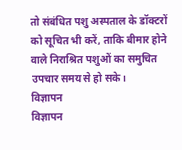तो संबंधित पशु अस्पताल के डॉक्टरों को सूचित भी करें, ताकि बीमार होने वाले निराश्रित पशुओं का समुचित उपचार समय से हो सके।
विज्ञापन
विज्ञापन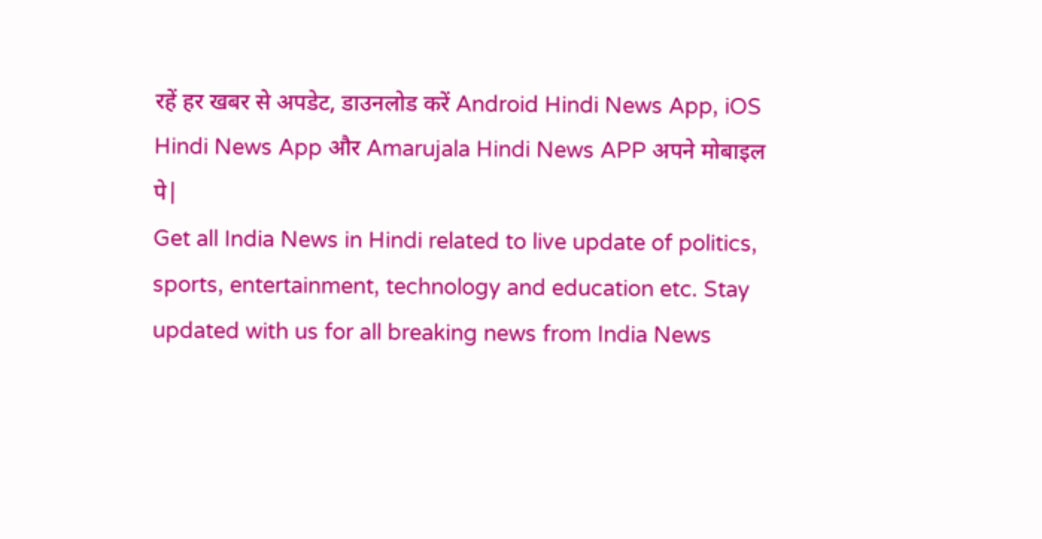रहें हर खबर से अपडेट, डाउनलोड करें Android Hindi News App, iOS Hindi News App और Amarujala Hindi News APP अपने मोबाइल पे|
Get all India News in Hindi related to live update of politics, sports, entertainment, technology and education etc. Stay updated with us for all breaking news from India News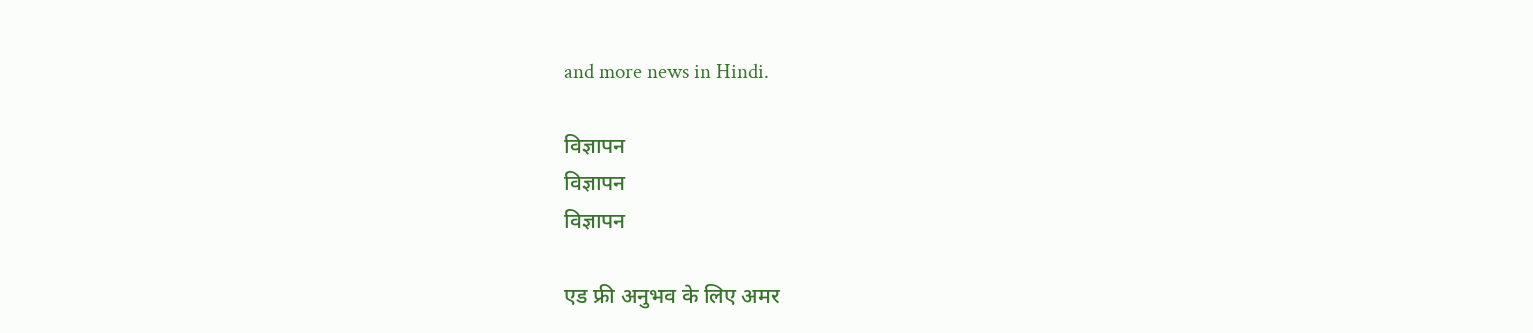and more news in Hindi.

विज्ञापन
विज्ञापन
विज्ञापन

एड फ्री अनुभव के लिए अमर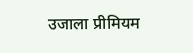उजाला प्रीमियम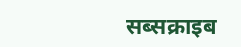सब्सक्राइब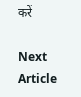करें

Next Article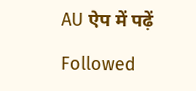AU ऐप में पढ़ें

Followed